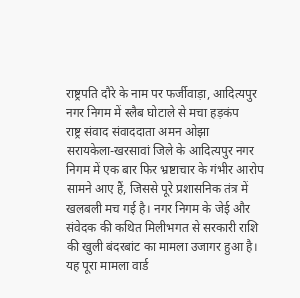राष्ट्रपति दौरे के नाम पर फर्जीवाड़ा, आदित्यपुर नगर निगम में स्लैब घोटाले से मचा हड़कंप
राष्ट्र संवाद संवाददाता अमन ओझा
सरायकेला-खरसावां जिले के आदित्यपुर नगर निगम में एक बार फिर भ्रष्टाचार के गंभीर आरोप सामने आए हैं, जिससे पूरे प्रशासनिक तंत्र में खलबली मच गई है। नगर निगम के जेई और संवेदक की कथित मिलीभगत से सरकारी राशि की खुली बंदरबांट का मामला उजागर हुआ है। यह पूरा मामला वार्ड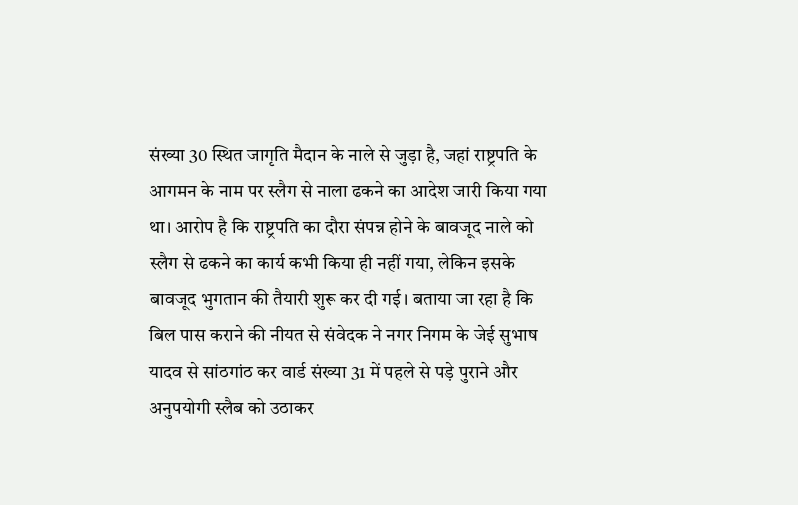संख्या 30 स्थित जागृति मैदान के नाले से जुड़ा है, जहां राष्ट्रपति के आगमन के नाम पर स्लैग से नाला ढकने का आदेश जारी किया गया था। आरोप है कि राष्ट्रपति का दौरा संपन्न होने के बावजूद नाले को स्लैग से ढकने का कार्य कभी किया ही नहीं गया, लेकिन इसके बावजूद भुगतान की तैयारी शुरू कर दी गई। बताया जा रहा है कि बिल पास कराने की नीयत से संवेदक ने नगर निगम के जेई सुभाष यादव से सांठगांठ कर वार्ड संख्या 31 में पहले से पड़े पुराने और अनुपयोगी स्लैब को उठाकर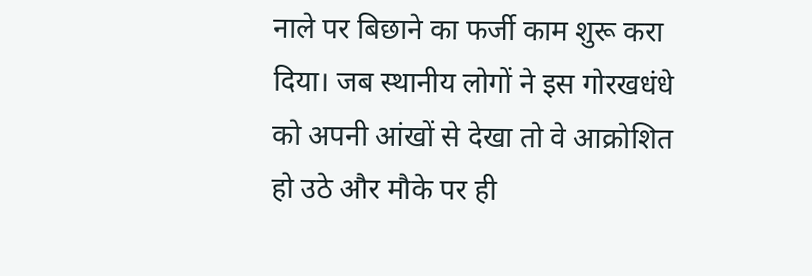नाले पर बिछाने का फर्जी काम शुरू करा दिया। जब स्थानीय लोगों ने इस गोरखधंधे को अपनी आंखों से देखा तो वे आक्रोशित हो उठे और मौके पर ही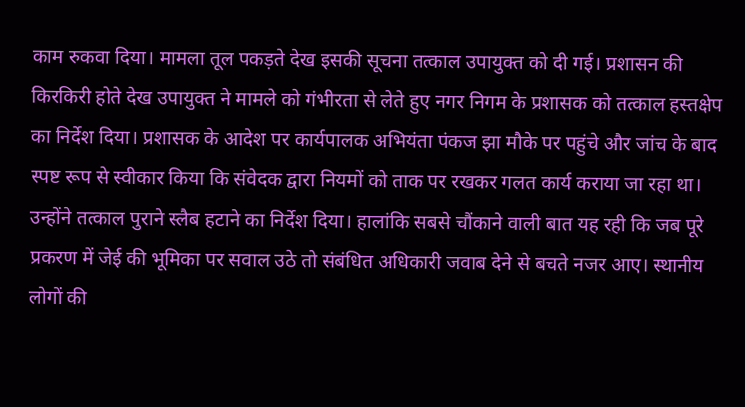काम रुकवा दिया। मामला तूल पकड़ते देख इसकी सूचना तत्काल उपायुक्त को दी गई। प्रशासन की किरकिरी होते देख उपायुक्त ने मामले को गंभीरता से लेते हुए नगर निगम के प्रशासक को तत्काल हस्तक्षेप का निर्देश दिया। प्रशासक के आदेश पर कार्यपालक अभियंता पंकज झा मौके पर पहुंचे और जांच के बाद स्पष्ट रूप से स्वीकार किया कि संवेदक द्वारा नियमों को ताक पर रखकर गलत कार्य कराया जा रहा था। उन्होंने तत्काल पुराने स्लैब हटाने का निर्देश दिया। हालांकि सबसे चौंकाने वाली बात यह रही कि जब पूरे प्रकरण में जेई की भूमिका पर सवाल उठे तो संबंधित अधिकारी जवाब देने से बचते नजर आए। स्थानीय लोगों की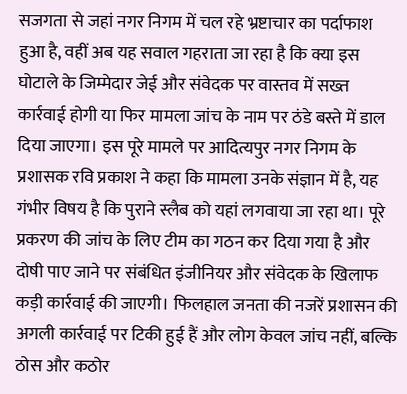सजगता से जहां नगर निगम में चल रहे भ्रष्टाचार का पर्दाफाश हुआ है, वहीं अब यह सवाल गहराता जा रहा है कि क्या इस घोटाले के जिम्मेदार जेई और संवेदक पर वास्तव में सख्त कार्रवाई होगी या फिर मामला जांच के नाम पर ठंडे बस्ते में डाल दिया जाएगा। इस पूरे मामले पर आदित्यपुर नगर निगम के प्रशासक रवि प्रकाश ने कहा कि मामला उनके संज्ञान में है, यह गंभीर विषय है कि पुराने स्लैब को यहां लगवाया जा रहा था। पूरे प्रकरण की जांच के लिए टीम का गठन कर दिया गया है और दोषी पाए जाने पर संबंधित इंजीनियर और संवेदक के खिलाफ कड़ी कार्रवाई की जाएगी। फिलहाल जनता की नजरें प्रशासन की अगली कार्रवाई पर टिकी हुई हैं और लोग केवल जांच नहीं, बल्कि ठोस और कठोर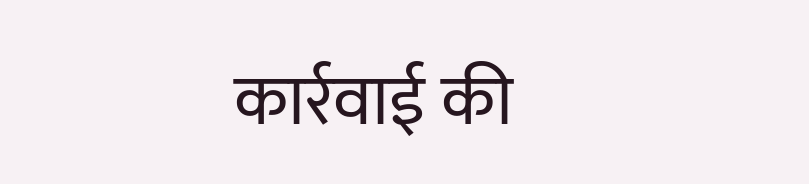कार्रवाई की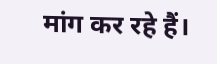मांग कर रहे हैं।